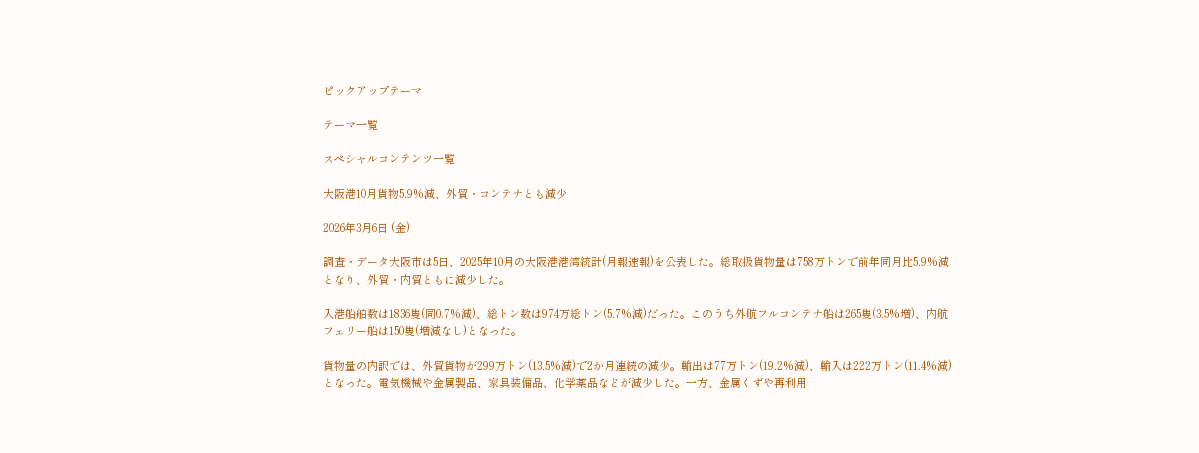ピックアップテーマ

テーマ一覧

スペシャルコンテンツ一覧

大阪港10月貨物5.9%減、外貿・コンテナとも減少

2026年3月6日 (金)

調査・データ大阪市は5日、2025年10月の大阪港港湾統計(月報速報)を公表した。総取扱貨物量は758万トンで前年同月比5.9%減となり、外貿・内貿ともに減少した。

入港船舶数は1836隻(同0.7%減)、総トン数は974万総トン(5.7%減)だった。このうち外航フルコンテナ船は265隻(3.5%増)、内航フェリー船は150隻(増減なし)となった。

貨物量の内訳では、外貿貨物が299万トン(13.5%減)で2か月連続の減少。輸出は77万トン(19.2%減)、輸入は222万トン(11.4%減)となった。電気機械や金属製品、家具装備品、化学薬品などが減少した。一方、金属くずや再利用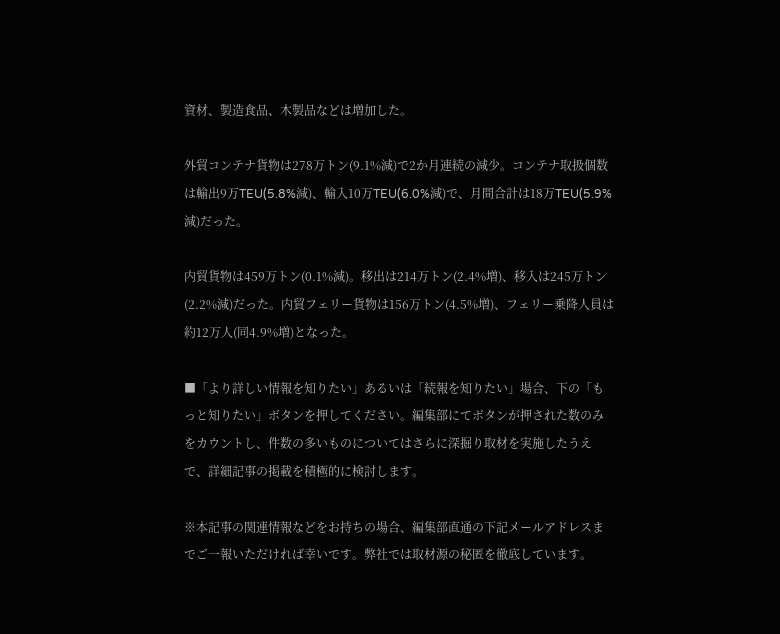資材、製造食品、木製品などは増加した。

外貿コンテナ貨物は278万トン(9.1%減)で2か月連続の減少。コンテナ取扱個数は輸出9万TEU(5.8%減)、輸入10万TEU(6.0%減)で、月間合計は18万TEU(5.9%減)だった。

内貿貨物は459万トン(0.1%減)。移出は214万トン(2.4%増)、移入は245万トン(2.2%減)だった。内貿フェリー貨物は156万トン(4.5%増)、フェリー乗降人員は約12万人(同4.9%増)となった。

■「より詳しい情報を知りたい」あるいは「続報を知りたい」場合、下の「もっと知りたい」ボタンを押してください。編集部にてボタンが押された数のみをカウントし、件数の多いものについてはさらに深掘り取材を実施したうえで、詳細記事の掲載を積極的に検討します。

※本記事の関連情報などをお持ちの場合、編集部直通の下記メールアドレスまでご一報いただければ幸いです。弊社では取材源の秘匿を徹底しています。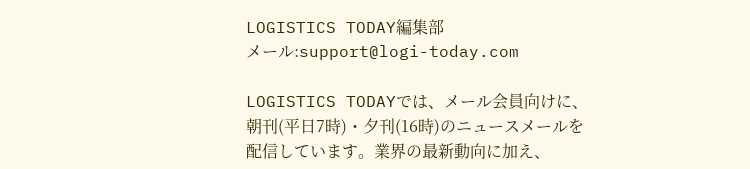LOGISTICS TODAY編集部
メール:support@logi-today.com

LOGISTICS TODAYでは、メール会員向けに、朝刊(平日7時)・夕刊(16時)のニュースメールを配信しています。業界の最新動向に加え、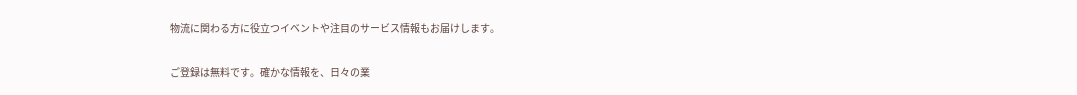物流に関わる方に役立つイベントや注目のサービス情報もお届けします。

ご登録は無料です。確かな情報を、日々の業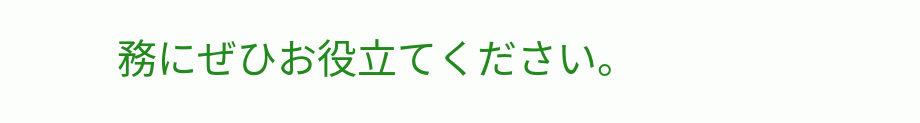務にぜひお役立てください。